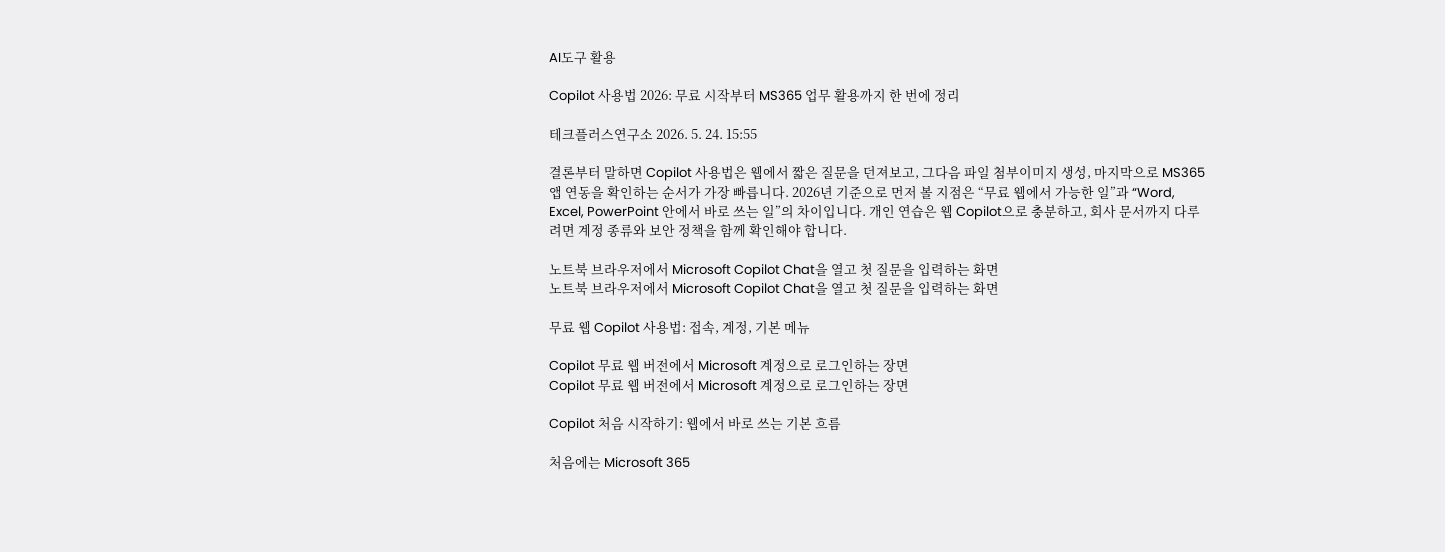AI도구 활용

Copilot 사용법 2026: 무료 시작부터 MS365 업무 활용까지 한 번에 정리

테크플러스연구소 2026. 5. 24. 15:55

결론부터 말하면 Copilot 사용법은 웹에서 짧은 질문을 던져보고, 그다음 파일 첨부이미지 생성, 마지막으로 MS365 앱 연동을 확인하는 순서가 가장 빠릅니다. 2026년 기준으로 먼저 볼 지점은 “무료 웹에서 가능한 일”과 “Word, Excel, PowerPoint 안에서 바로 쓰는 일”의 차이입니다. 개인 연습은 웹 Copilot으로 충분하고, 회사 문서까지 다루려면 계정 종류와 보안 정책을 함께 확인해야 합니다.

노트북 브라우저에서 Microsoft Copilot Chat을 열고 첫 질문을 입력하는 화면
노트북 브라우저에서 Microsoft Copilot Chat을 열고 첫 질문을 입력하는 화면

무료 웹 Copilot 사용법: 접속, 계정, 기본 메뉴

Copilot 무료 웹 버전에서 Microsoft 계정으로 로그인하는 장면
Copilot 무료 웹 버전에서 Microsoft 계정으로 로그인하는 장면

Copilot 처음 시작하기: 웹에서 바로 쓰는 기본 흐름

처음에는 Microsoft 365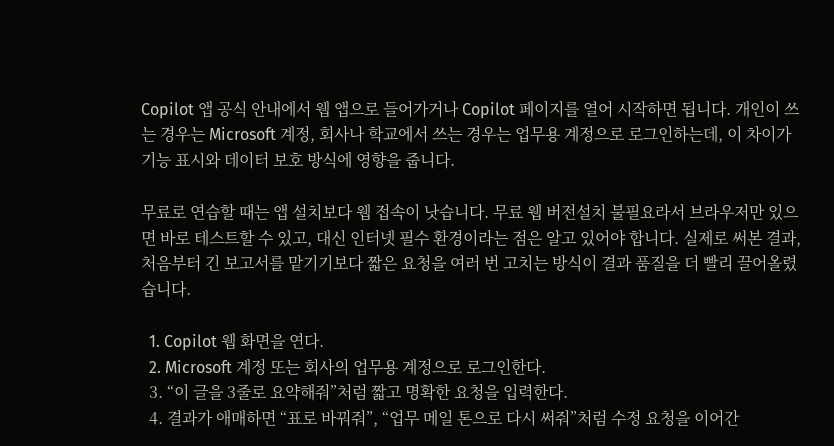Copilot 앱 공식 안내에서 웹 앱으로 들어가거나 Copilot 페이지를 열어 시작하면 됩니다. 개인이 쓰는 경우는 Microsoft 계정, 회사나 학교에서 쓰는 경우는 업무용 계정으로 로그인하는데, 이 차이가 기능 표시와 데이터 보호 방식에 영향을 줍니다.

무료로 연습할 때는 앱 설치보다 웹 접속이 낫습니다. 무료 웹 버전설치 불필요라서 브라우저만 있으면 바로 테스트할 수 있고, 대신 인터넷 필수 환경이라는 점은 알고 있어야 합니다. 실제로 써본 결과, 처음부터 긴 보고서를 맡기기보다 짧은 요청을 여러 번 고치는 방식이 결과 품질을 더 빨리 끌어올렸습니다.

  1. Copilot 웹 화면을 연다.
  2. Microsoft 계정 또는 회사의 업무용 계정으로 로그인한다.
  3. “이 글을 3줄로 요약해줘”처럼 짧고 명확한 요청을 입력한다.
  4. 결과가 애매하면 “표로 바꿔줘”, “업무 메일 톤으로 다시 써줘”처럼 수정 요청을 이어간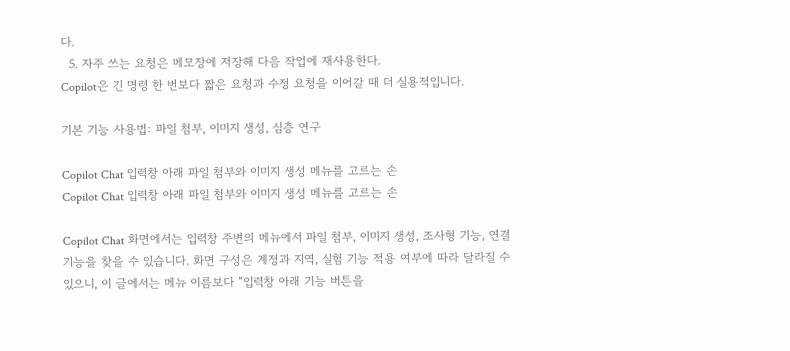다.
  5. 자주 쓰는 요청은 메모장에 저장해 다음 작업에 재사용한다.
Copilot은 긴 명령 한 번보다 짧은 요청과 수정 요청을 이어갈 때 더 실용적입니다.

기본 기능 사용법: 파일 첨부, 이미지 생성, 심층 연구

Copilot Chat 입력창 아래 파일 첨부와 이미지 생성 메뉴를 고르는 손
Copilot Chat 입력창 아래 파일 첨부와 이미지 생성 메뉴를 고르는 손

Copilot Chat 화면에서는 입력창 주변의 메뉴에서 파일 첨부, 이미지 생성, 조사형 기능, 연결 기능을 찾을 수 있습니다. 화면 구성은 계정과 지역, 실험 기능 적용 여부에 따라 달라질 수 있으니, 이 글에서는 메뉴 이름보다 “입력창 아래 기능 버튼을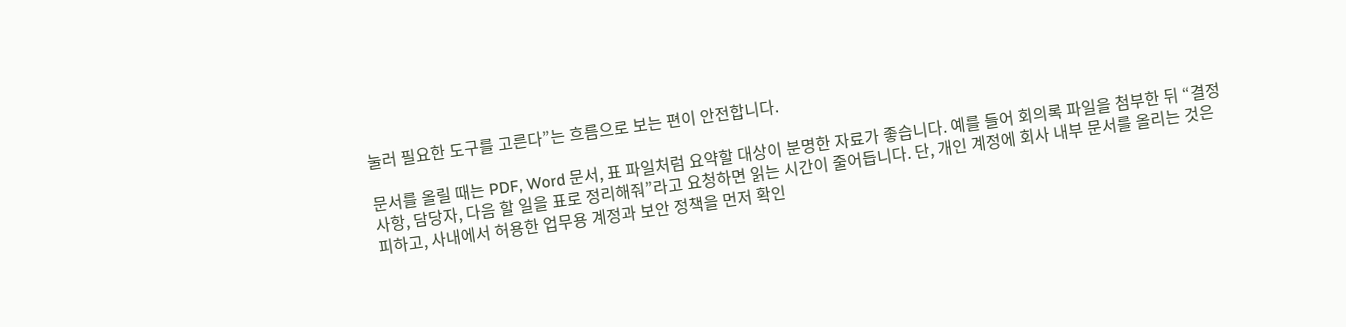눌러 필요한 도구를 고른다”는 흐름으로 보는 편이 안전합니다.

문서를 올릴 때는 PDF, Word 문서, 표 파일처럼 요약할 대상이 분명한 자료가 좋습니다. 예를 들어 회의록 파일을 첨부한 뒤 “결정 사항, 담당자, 다음 할 일을 표로 정리해줘”라고 요청하면 읽는 시간이 줄어듭니다. 단, 개인 계정에 회사 내부 문서를 올리는 것은 피하고, 사내에서 허용한 업무용 계정과 보안 정책을 먼저 확인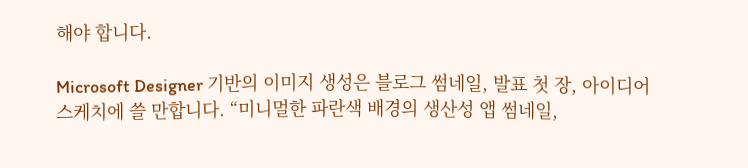해야 합니다.

Microsoft Designer 기반의 이미지 생성은 블로그 썸네일, 발표 첫 장, 아이디어 스케치에 쓸 만합니다. “미니멀한 파란색 배경의 생산성 앱 썸네일,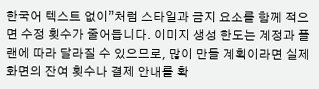한국어 텍스트 없이”처럼 스타일과 금지 요소를 함께 적으면 수정 횟수가 줄어듭니다. 이미지 생성 한도는 계정과 플랜에 따라 달라질 수 있으므로, 많이 만들 계획이라면 실제 화면의 잔여 횟수나 결제 안내를 확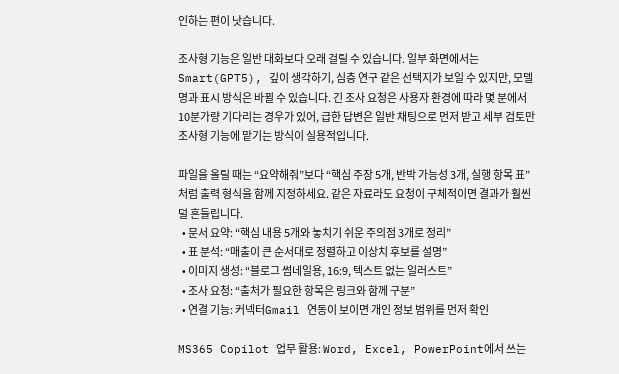인하는 편이 낫습니다.

조사형 기능은 일반 대화보다 오래 걸릴 수 있습니다. 일부 화면에서는 Smart(GPT5), 깊이 생각하기, 심층 연구 같은 선택지가 보일 수 있지만, 모델명과 표시 방식은 바뀔 수 있습니다. 긴 조사 요청은 사용자 환경에 따라 몇 분에서 10분가량 기다리는 경우가 있어, 급한 답변은 일반 채팅으로 먼저 받고 세부 검토만 조사형 기능에 맡기는 방식이 실용적입니다.

파일을 올릴 때는 “요약해줘”보다 “핵심 주장 5개, 반박 가능성 3개, 실행 항목 표”처럼 출력 형식을 함께 지정하세요. 같은 자료라도 요청이 구체적이면 결과가 훨씬 덜 흔들립니다.
  • 문서 요약: “핵심 내용 5개와 놓치기 쉬운 주의점 3개로 정리”
  • 표 분석: “매출이 큰 순서대로 정렬하고 이상치 후보를 설명”
  • 이미지 생성: “블로그 썸네일용, 16:9, 텍스트 없는 일러스트”
  • 조사 요청: “출처가 필요한 항목은 링크와 함께 구분”
  • 연결 기능: 커넥터Gmail 연동이 보이면 개인 정보 범위를 먼저 확인

MS365 Copilot 업무 활용: Word, Excel, PowerPoint에서 쓰는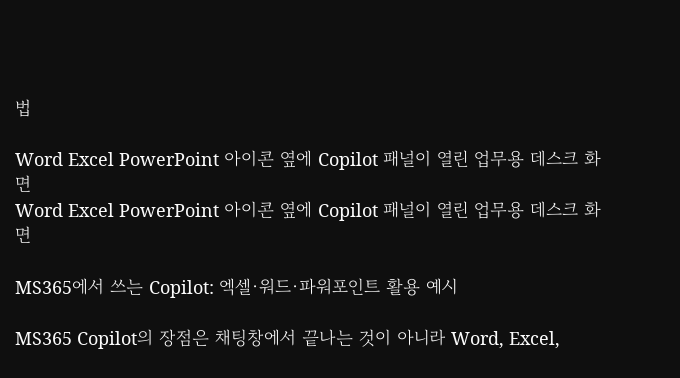법

Word Excel PowerPoint 아이콘 옆에 Copilot 패널이 열린 업무용 데스크 화면
Word Excel PowerPoint 아이콘 옆에 Copilot 패널이 열린 업무용 데스크 화면

MS365에서 쓰는 Copilot: 엑셀·워드·파워포인트 활용 예시

MS365 Copilot의 장점은 채팅창에서 끝나는 것이 아니라 Word, Excel,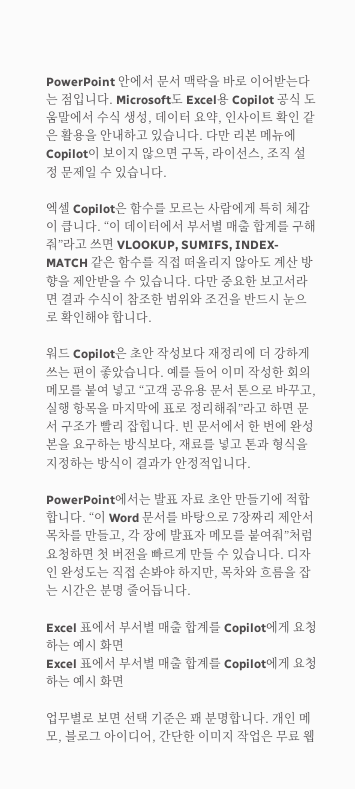PowerPoint 안에서 문서 맥락을 바로 이어받는다는 점입니다. Microsoft도 Excel용 Copilot 공식 도움말에서 수식 생성, 데이터 요약, 인사이트 확인 같은 활용을 안내하고 있습니다. 다만 리본 메뉴에 Copilot이 보이지 않으면 구독, 라이선스, 조직 설정 문제일 수 있습니다.

엑셀 Copilot은 함수를 모르는 사람에게 특히 체감이 큽니다. “이 데이터에서 부서별 매출 합계를 구해줘”라고 쓰면 VLOOKUP, SUMIFS, INDEX-MATCH 같은 함수를 직접 떠올리지 않아도 계산 방향을 제안받을 수 있습니다. 다만 중요한 보고서라면 결과 수식이 참조한 범위와 조건을 반드시 눈으로 확인해야 합니다.

워드 Copilot은 초안 작성보다 재정리에 더 강하게 쓰는 편이 좋았습니다. 예를 들어 이미 작성한 회의 메모를 붙여 넣고 “고객 공유용 문서 톤으로 바꾸고, 실행 항목을 마지막에 표로 정리해줘”라고 하면 문서 구조가 빨리 잡힙니다. 빈 문서에서 한 번에 완성본을 요구하는 방식보다, 재료를 넣고 톤과 형식을 지정하는 방식이 결과가 안정적입니다.

PowerPoint에서는 발표 자료 초안 만들기에 적합합니다. “이 Word 문서를 바탕으로 7장짜리 제안서 목차를 만들고, 각 장에 발표자 메모를 붙여줘”처럼 요청하면 첫 버전을 빠르게 만들 수 있습니다. 디자인 완성도는 직접 손봐야 하지만, 목차와 흐름을 잡는 시간은 분명 줄어듭니다.

Excel 표에서 부서별 매출 합계를 Copilot에게 요청하는 예시 화면
Excel 표에서 부서별 매출 합계를 Copilot에게 요청하는 예시 화면

업무별로 보면 선택 기준은 꽤 분명합니다. 개인 메모, 블로그 아이디어, 간단한 이미지 작업은 무료 웹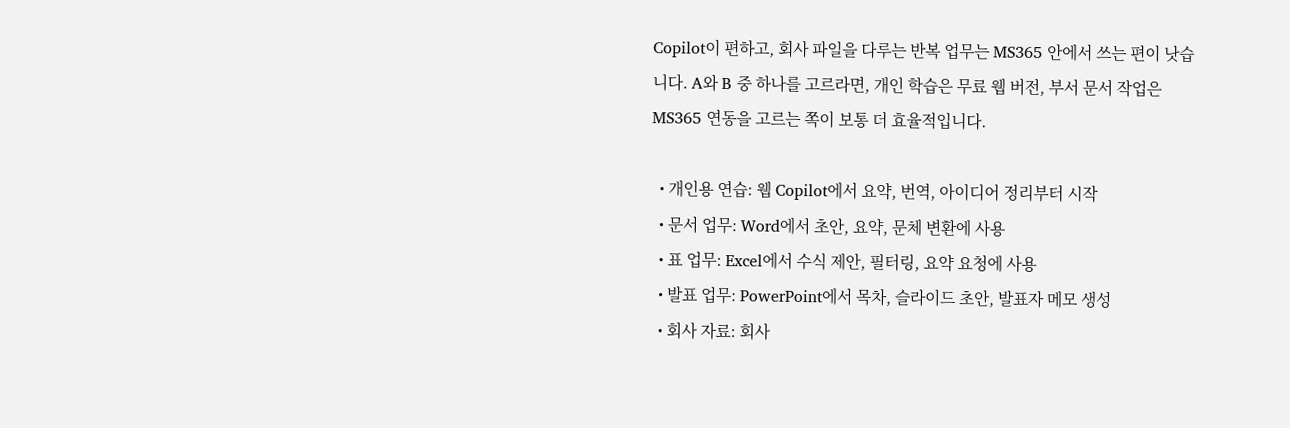Copilot이 편하고, 회사 파일을 다루는 반복 업무는 MS365 안에서 쓰는 편이 낫습니다. A와 B 중 하나를 고르라면, 개인 학습은 무료 웹 버전, 부서 문서 작업은 MS365 연동을 고르는 쪽이 보통 더 효율적입니다.

  • 개인용 연습: 웹 Copilot에서 요약, 번역, 아이디어 정리부터 시작
  • 문서 업무: Word에서 초안, 요약, 문체 변환에 사용
  • 표 업무: Excel에서 수식 제안, 필터링, 요약 요청에 사용
  • 발표 업무: PowerPoint에서 목차, 슬라이드 초안, 발표자 메모 생성
  • 회사 자료: 회사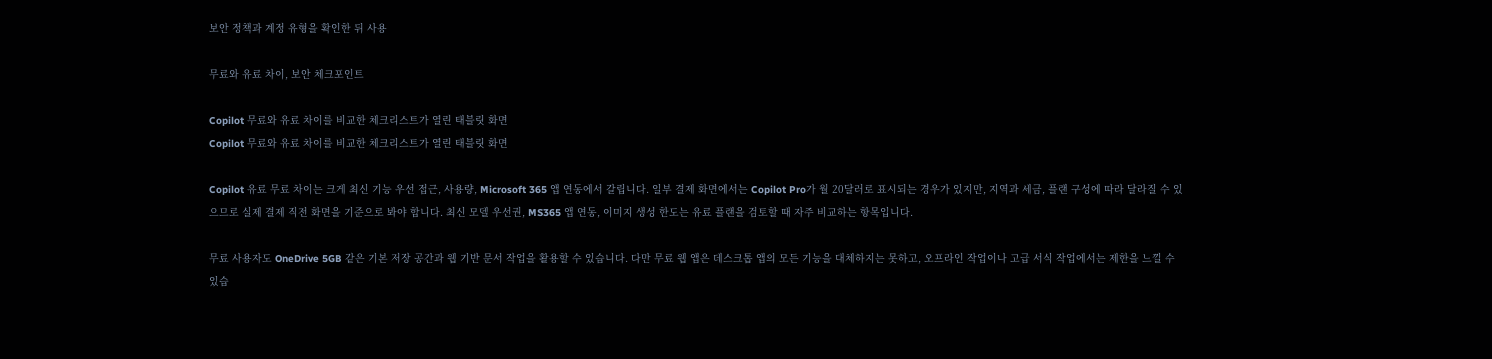보안 정책과 계정 유형을 확인한 뒤 사용

무료와 유료 차이, 보안 체크포인트

Copilot 무료와 유료 차이를 비교한 체크리스트가 열린 태블릿 화면
Copilot 무료와 유료 차이를 비교한 체크리스트가 열린 태블릿 화면

Copilot 유료 무료 차이는 크게 최신 기능 우선 접근, 사용량, Microsoft 365 앱 연동에서 갈립니다. 일부 결제 화면에서는 Copilot Pro가 월 20달러로 표시되는 경우가 있지만, 지역과 세금, 플랜 구성에 따라 달라질 수 있으므로 실제 결제 직전 화면을 기준으로 봐야 합니다. 최신 모델 우선권, MS365 앱 연동, 이미지 생성 한도는 유료 플랜을 검토할 때 자주 비교하는 항목입니다.

무료 사용자도 OneDrive 5GB 같은 기본 저장 공간과 웹 기반 문서 작업을 활용할 수 있습니다. 다만 무료 웹 앱은 데스크톱 앱의 모든 기능을 대체하지는 못하고, 오프라인 작업이나 고급 서식 작업에서는 제한을 느낄 수 있습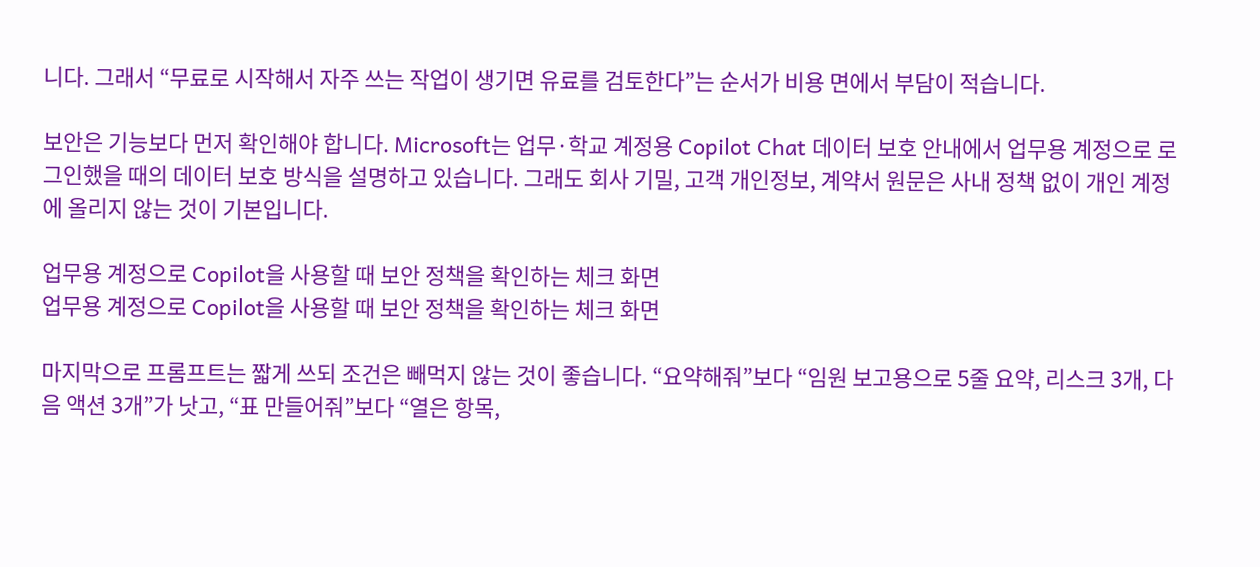니다. 그래서 “무료로 시작해서 자주 쓰는 작업이 생기면 유료를 검토한다”는 순서가 비용 면에서 부담이 적습니다.

보안은 기능보다 먼저 확인해야 합니다. Microsoft는 업무·학교 계정용 Copilot Chat 데이터 보호 안내에서 업무용 계정으로 로그인했을 때의 데이터 보호 방식을 설명하고 있습니다. 그래도 회사 기밀, 고객 개인정보, 계약서 원문은 사내 정책 없이 개인 계정에 올리지 않는 것이 기본입니다.

업무용 계정으로 Copilot을 사용할 때 보안 정책을 확인하는 체크 화면
업무용 계정으로 Copilot을 사용할 때 보안 정책을 확인하는 체크 화면

마지막으로 프롬프트는 짧게 쓰되 조건은 빼먹지 않는 것이 좋습니다. “요약해줘”보다 “임원 보고용으로 5줄 요약, 리스크 3개, 다음 액션 3개”가 낫고, “표 만들어줘”보다 “열은 항목,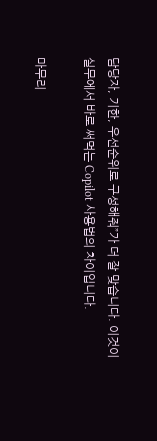담당자, 기한, 우선순위로 구성해줘”가 더 잘 맞습니다. 이것이 실무에서 바로 써먹는 Copilot 사용법의 차이입니다.

마무리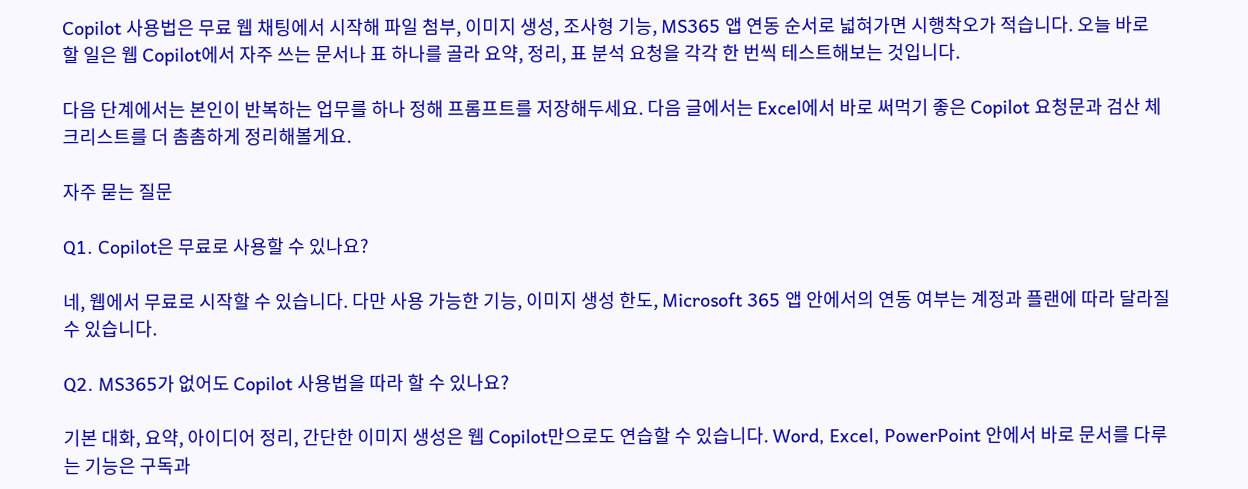Copilot 사용법은 무료 웹 채팅에서 시작해 파일 첨부, 이미지 생성, 조사형 기능, MS365 앱 연동 순서로 넓혀가면 시행착오가 적습니다. 오늘 바로 할 일은 웹 Copilot에서 자주 쓰는 문서나 표 하나를 골라 요약, 정리, 표 분석 요청을 각각 한 번씩 테스트해보는 것입니다.

다음 단계에서는 본인이 반복하는 업무를 하나 정해 프롬프트를 저장해두세요. 다음 글에서는 Excel에서 바로 써먹기 좋은 Copilot 요청문과 검산 체크리스트를 더 촘촘하게 정리해볼게요.

자주 묻는 질문

Q1. Copilot은 무료로 사용할 수 있나요?

네, 웹에서 무료로 시작할 수 있습니다. 다만 사용 가능한 기능, 이미지 생성 한도, Microsoft 365 앱 안에서의 연동 여부는 계정과 플랜에 따라 달라질 수 있습니다.

Q2. MS365가 없어도 Copilot 사용법을 따라 할 수 있나요?

기본 대화, 요약, 아이디어 정리, 간단한 이미지 생성은 웹 Copilot만으로도 연습할 수 있습니다. Word, Excel, PowerPoint 안에서 바로 문서를 다루는 기능은 구독과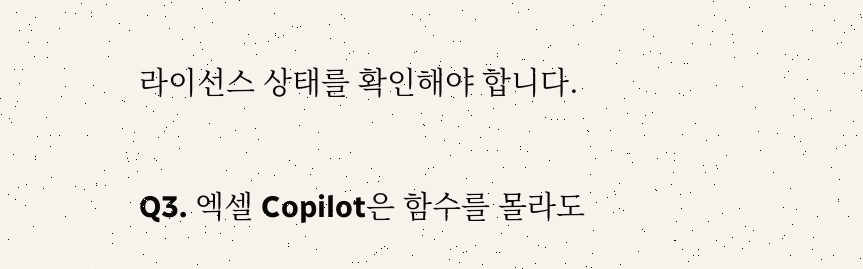라이선스 상태를 확인해야 합니다.

Q3. 엑셀 Copilot은 함수를 몰라도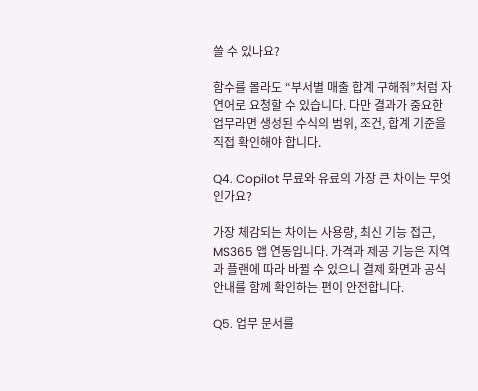쓸 수 있나요?

함수를 몰라도 “부서별 매출 합계 구해줘”처럼 자연어로 요청할 수 있습니다. 다만 결과가 중요한 업무라면 생성된 수식의 범위, 조건, 합계 기준을 직접 확인해야 합니다.

Q4. Copilot 무료와 유료의 가장 큰 차이는 무엇인가요?

가장 체감되는 차이는 사용량, 최신 기능 접근, MS365 앱 연동입니다. 가격과 제공 기능은 지역과 플랜에 따라 바뀔 수 있으니 결제 화면과 공식 안내를 함께 확인하는 편이 안전합니다.

Q5. 업무 문서를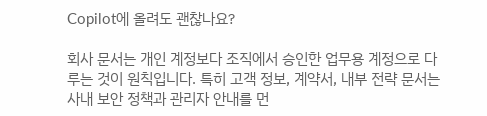Copilot에 올려도 괜찮나요?

회사 문서는 개인 계정보다 조직에서 승인한 업무용 계정으로 다루는 것이 원칙입니다. 특히 고객 정보, 계약서, 내부 전략 문서는 사내 보안 정책과 관리자 안내를 먼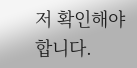저 확인해야 합니다.